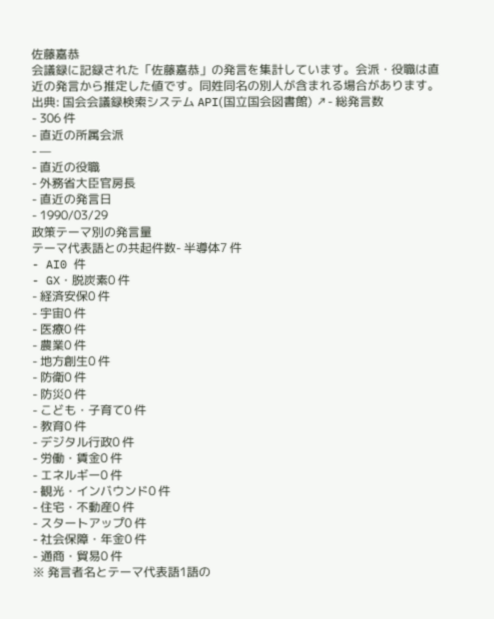佐藤嘉恭
会議録に記録された「佐藤嘉恭」の発言を集計しています。会派・役職は直近の発言から推定した値です。同姓同名の別人が含まれる場合があります。
出典: 国会会議録検索システム API(国立国会図書館) ↗- 総発言数
- 306 件
- 直近の所属会派
- —
- 直近の役職
- 外務省大臣官房長
- 直近の発言日
- 1990/03/29
政策テーマ別の発言量
テーマ代表語との共起件数- 半導体7 件
- AI0 件
- GX・脱炭素0 件
- 経済安保0 件
- 宇宙0 件
- 医療0 件
- 農業0 件
- 地方創生0 件
- 防衛0 件
- 防災0 件
- こども・子育て0 件
- 教育0 件
- デジタル行政0 件
- 労働・賃金0 件
- エネルギー0 件
- 観光・インバウンド0 件
- 住宅・不動産0 件
- スタートアップ0 件
- 社会保障・年金0 件
- 通商・貿易0 件
※ 発言者名とテーマ代表語1語の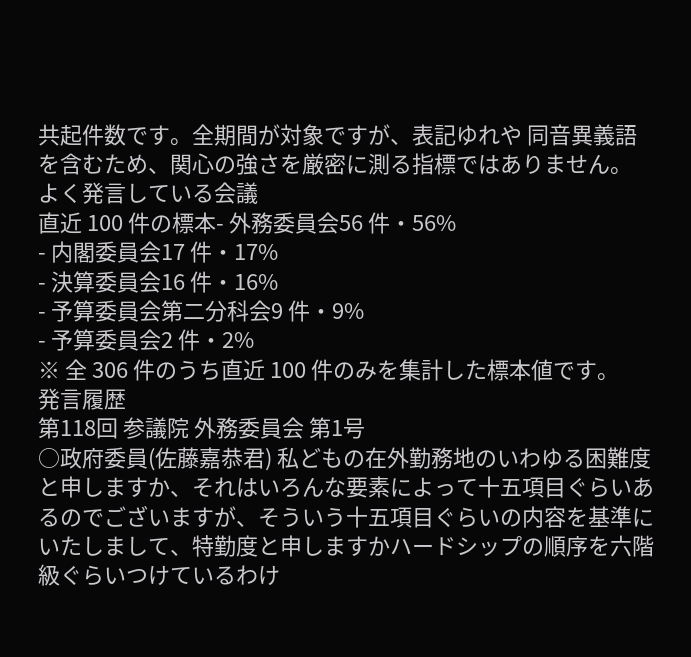共起件数です。全期間が対象ですが、表記ゆれや 同音異義語を含むため、関心の強さを厳密に測る指標ではありません。
よく発言している会議
直近 100 件の標本- 外務委員会56 件・56%
- 内閣委員会17 件・17%
- 決算委員会16 件・16%
- 予算委員会第二分科会9 件・9%
- 予算委員会2 件・2%
※ 全 306 件のうち直近 100 件のみを集計した標本値です。
発言履歴
第118回 参議院 外務委員会 第1号
○政府委員(佐藤嘉恭君) 私どもの在外勤務地のいわゆる困難度と申しますか、それはいろんな要素によって十五項目ぐらいあるのでございますが、そういう十五項目ぐらいの内容を基準にいたしまして、特勤度と申しますかハードシップの順序を六階級ぐらいつけているわけ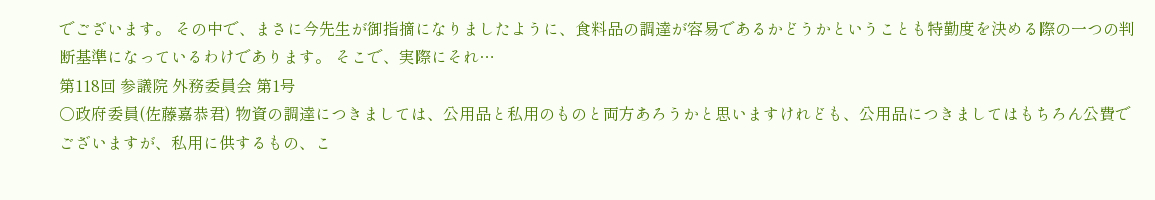でございます。 その中で、まさに今先生が御指摘になりましたように、食料品の調達が容易であるかどうかということも特勤度を決める際の一つの判断基準になっているわけであります。 そこで、実際にそれ…
第118回 参議院 外務委員会 第1号
○政府委員(佐藤嘉恭君) 物資の調達につきましては、公用品と私用のものと両方あろうかと思いますけれども、公用品につきましてはもちろん公費でございますが、私用に供するもの、こ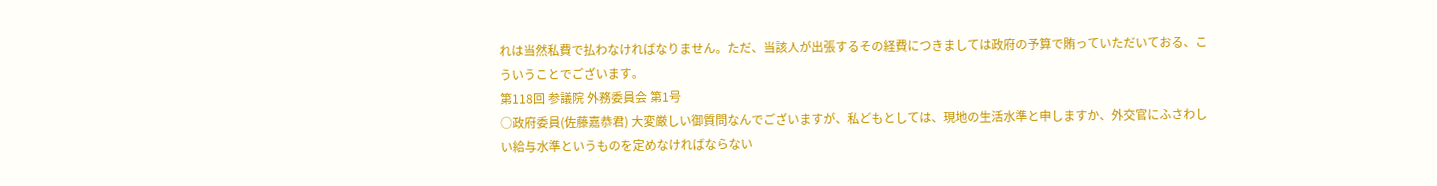れは当然私費で払わなければなりません。ただ、当該人が出張するその経費につきましては政府の予算で賄っていただいておる、こういうことでございます。
第118回 参議院 外務委員会 第1号
○政府委員(佐藤嘉恭君) 大変厳しい御質問なんでございますが、私どもとしては、現地の生活水準と申しますか、外交官にふさわしい給与水準というものを定めなければならない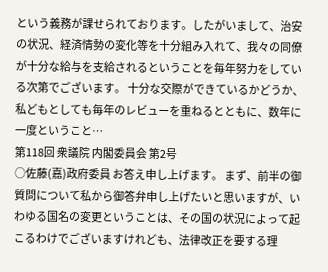という義務が課せられております。したがいまして、治安の状況、経済情勢の変化等を十分組み入れて、我々の同僚が十分な給与を支給されるということを毎年努力をしている次第でございます。 十分な交際ができているかどうか、私どもとしても毎年のレビューを重ねるとともに、数年に一度ということ…
第118回 衆議院 内閣委員会 第2号
○佐藤(嘉)政府委員 お答え申し上げます。 まず、前半の御質問について私から御答弁申し上げたいと思いますが、いわゆる国名の変更ということは、その国の状況によって起こるわけでございますけれども、法律改正を要する理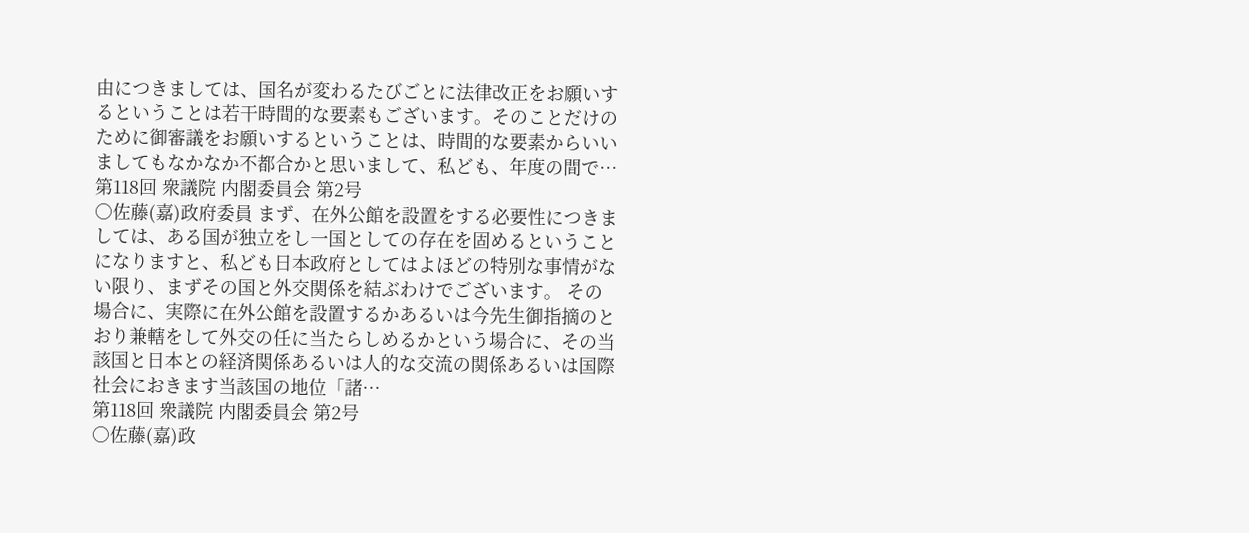由につきましては、国名が変わるたびごとに法律改正をお願いするということは若干時間的な要素もございます。そのことだけのために御審議をお願いするということは、時間的な要素からいいましてもなかなか不都合かと思いまして、私ども、年度の間で…
第118回 衆議院 内閣委員会 第2号
○佐藤(嘉)政府委員 まず、在外公館を設置をする必要性につきましては、ある国が独立をし一国としての存在を固めるということになりますと、私ども日本政府としてはよほどの特別な事情がない限り、まずその国と外交関係を結ぶわけでございます。 その場合に、実際に在外公館を設置するかあるいは今先生御指摘のとおり兼轄をして外交の任に当たらしめるかという場合に、その当該国と日本との経済関係あるいは人的な交流の関係あるいは国際社会におきます当該国の地位「諸…
第118回 衆議院 内閣委員会 第2号
○佐藤(嘉)政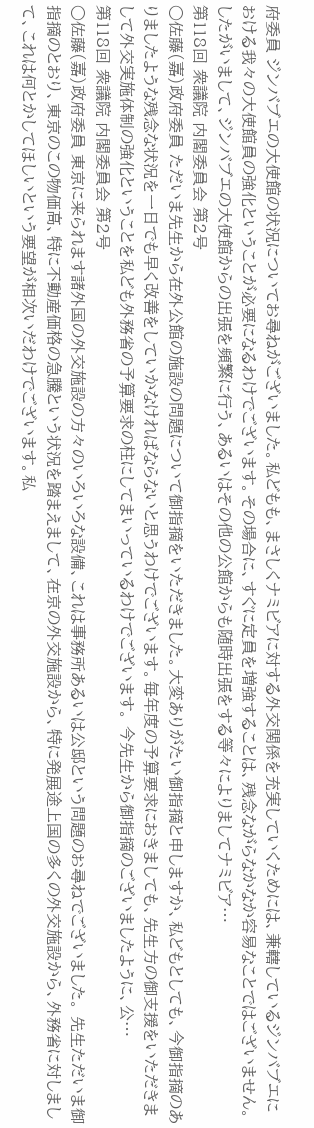府委員 ジンバブエの大使館の状況についてお尋ねがございました。私どもも、まさしくナミビアに対する外交関係を充実していくためには、兼轄しているジンバブエにおける我々の大使館員の強化ということが必要になるわけでございます。その場合に、すぐに定員を増強することは、残念ながらなかなか容易なことではございません。したがいまして、ジンバブエの大使館からの出張を頻繁に行う、あるいはその他の公館からも随時出張をする等々によりましてナミビア…
第118回 衆議院 内閣委員会 第2号
○佐藤(嘉)政府委員 ただいま先生から在外公館の施設の問題について御指摘をいただきました。大変ありがたい御指摘と申しますか、私どもとしても、今御指摘のありましたような残念な状況を一日でも早く改善をしていかなければならないと思うわけでございます。毎年度の予算要求におきましても、先生方の御支援をいただきまして外交実施体制の強化ということを私ども外務省の予算要求の柱にしてまいっているわけでございます。 今先生から御指摘のございましたように、公…
第118回 衆議院 内閣委員会 第2号
○佐藤(嘉)政府委員 東京に来られます諸外国の外交施設の方々のいろいろな設備、これは事務所あるいは公邸という問題のお尋ねでございました。 先生ただいま御指摘のとおり、東京のこの物価高、特に不動産価格の急騰という状況を踏まえまして、在京の外交施設から、特に発展途上国の多くの外交施設から、外務省に対しまして、これは何とかしてほしいという要望が相次いだわけでございます。私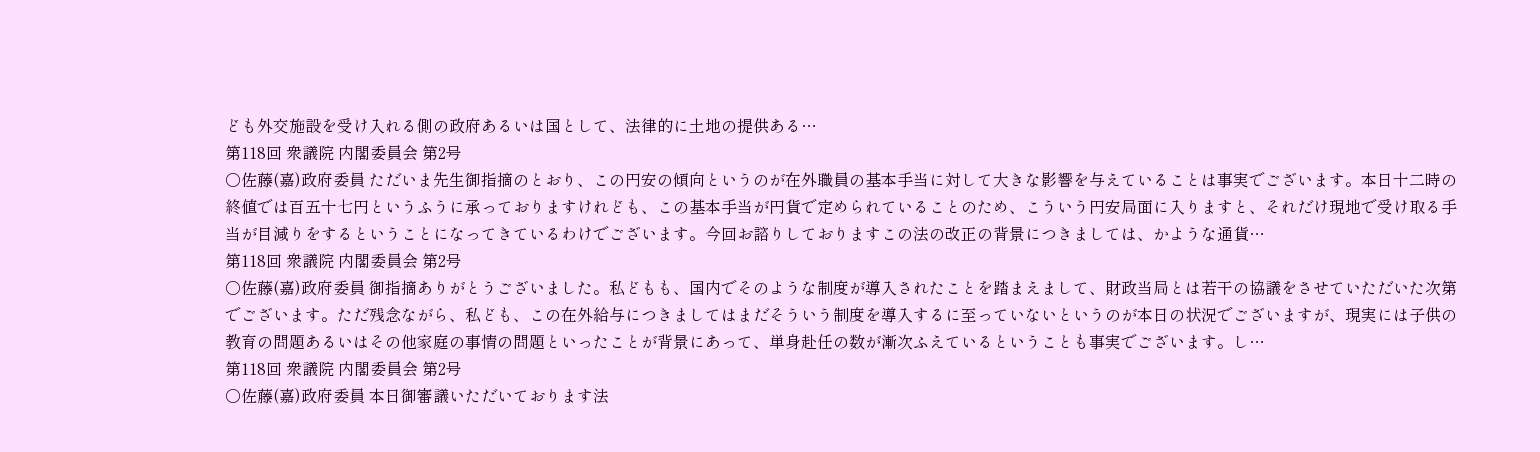ども外交施設を受け入れる側の政府あるいは国として、法律的に土地の提供ある…
第118回 衆議院 内閣委員会 第2号
○佐藤(嘉)政府委員 ただいま先生御指摘のとおり、この円安の傾向というのが在外職員の基本手当に対して大きな影響を与えていることは事実でございます。本日十二時の終値では百五十七円というふうに承っておりますけれども、この基本手当が円貨で定められていることのため、こういう円安局面に入りますと、それだけ現地で受け取る手当が目減りをするということになってきているわけでございます。今回お諮りしておりますこの法の改正の背景につきましては、かような通貨…
第118回 衆議院 内閣委員会 第2号
○佐藤(嘉)政府委員 御指摘ありがとうございました。私どもも、国内でそのような制度が導入されたことを踏まえまして、財政当局とは若干の協議をさせていただいた次第でございます。ただ残念ながら、私ども、この在外給与につきましてはまだそういう制度を導入するに至っていないというのが本日の状況でございますが、現実には子供の教育の問題あるいはその他家庭の事情の問題といったことが背景にあって、単身赴任の数が漸次ふえているということも事実でございます。し…
第118回 衆議院 内閣委員会 第2号
○佐藤(嘉)政府委員 本日御審議いただいております法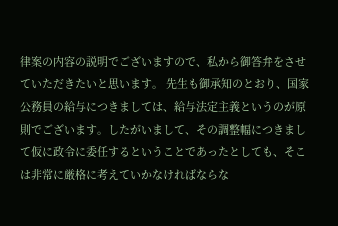律案の内容の説明でございますので、私から御答弁をさせていただきたいと思います。 先生も御承知のとおり、国家公務員の給与につきましては、給与法定主義というのが原則でございます。したがいまして、その調整幅につきまして仮に政令に委任するということであったとしても、そこは非常に厳格に考えていかなければならな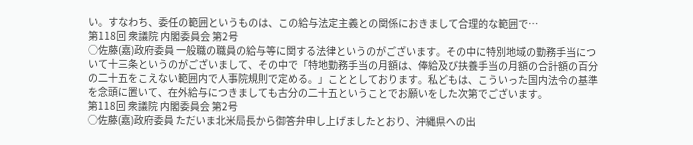い。すなわち、委任の範囲というものは、この給与法定主義との関係におきまして合理的な範囲で…
第118回 衆議院 内閣委員会 第2号
○佐藤(嘉)政府委員 一般職の職員の給与等に関する法律というのがございます。その中に特別地域の勤務手当について十三条というのがございまして、その中で「特地勤務手当の月額は、俸給及び扶養手当の月額の合計額の百分の二十五をこえない範囲内で人事院規則で定める。」こととしております。私どもは、こういった国内法令の基準を念頭に置いて、在外給与につきましても古分の二十五ということでお願いをした次第でございます。
第118回 衆議院 内閣委員会 第2号
○佐藤(嘉)政府委員 ただいま北米局長から御答弁申し上げましたとおり、沖縄県への出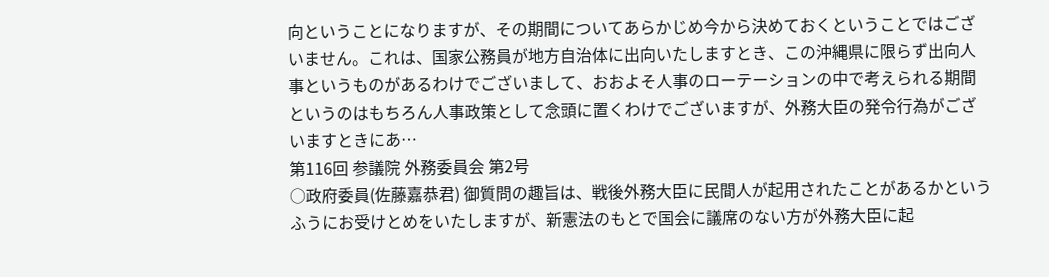向ということになりますが、その期間についてあらかじめ今から決めておくということではございません。これは、国家公務員が地方自治体に出向いたしますとき、この沖縄県に限らず出向人事というものがあるわけでございまして、おおよそ人事のローテーションの中で考えられる期間というのはもちろん人事政策として念頭に置くわけでございますが、外務大臣の発令行為がございますときにあ…
第116回 参議院 外務委員会 第2号
○政府委員(佐藤嘉恭君) 御質問の趣旨は、戦後外務大臣に民間人が起用されたことがあるかというふうにお受けとめをいたしますが、新憲法のもとで国会に議席のない方が外務大臣に起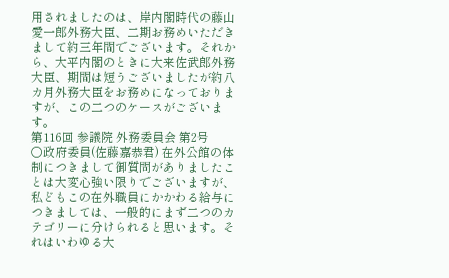用されましたのは、岸内閣時代の藤山愛一郎外務大臣、二期お務めいただきまして約三年間でございます。それから、大平内閣のときに大来佐武郎外務大臣、期間は短うございましたが約八カ月外務大臣をお務めになっておりますが、この二つのケースがございます。
第116回 参議院 外務委員会 第2号
○政府委員(佐藤嘉恭君) 在外公館の体制につきまして御質問がありましたことは大変心強い限りでございますが、私どもこの在外職員にかかわる給与につきましては、一般的にまず二つのカテゴリーに分けられると思います。それはいわゆる大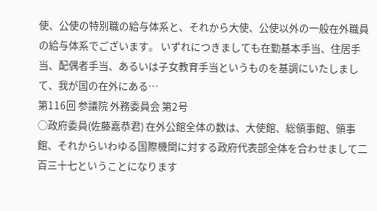使、公使の特別職の給与体系と、それから大使、公使以外の一般在外職員の給与体系でございます。 いずれにつきましても在勤基本手当、住居手当、配偶者手当、あるいは子女教育手当というものを基調にいたしまして、我が国の在外にある…
第116回 参議院 外務委員会 第2号
○政府委員(佐藤嘉恭君) 在外公館全体の数は、大使館、総領事館、領事館、それからいわゆる国際機関に対する政府代表部全体を合わせまして二百三十七ということになります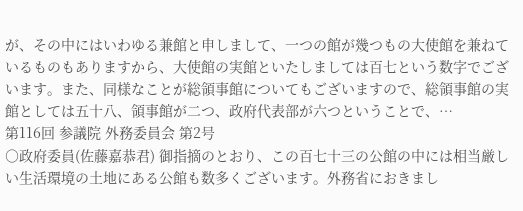が、その中にはいわゆる兼館と申しまして、一つの館が幾つもの大使館を兼ねているものもありますから、大使館の実館といたしましては百七という数字でございます。また、同様なことが総領事館についてもございますので、総領事館の実館としては五十八、領事館が二つ、政府代表部が六つということで、…
第116回 参議院 外務委員会 第2号
○政府委員(佐藤嘉恭君) 御指摘のとおり、この百七十三の公館の中には相当厳しい生活環境の土地にある公館も数多くございます。外務省におきまし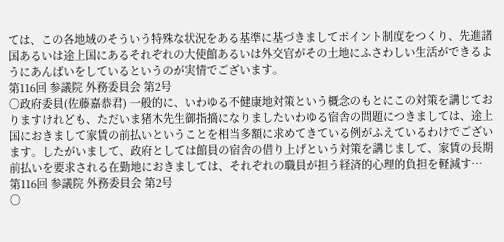ては、この各地域のそういう特殊な状況をある基準に基づきましてポイント制度をつくり、先進諸国あるいは途上国にあるそれぞれの大使館あるいは外交官がその土地にふさわしい生活ができるようにあんばいをしているというのが実情でございます。
第116回 参議院 外務委員会 第2号
○政府委員(佐藤嘉恭君) 一般的に、いわゆる不健康地対策という概念のもとにこの対策を講じておりますけれども、ただいま猪木先生御指摘になりましたいわゆる宿舎の問題につきましては、途上国におきまして家賃の前払いということを相当多額に求めてきている例がふえているわけでございます。したがいまして、政府としては館員の宿舎の借り上げという対策を講じまして、家賃の長期前払いを要求される在勤地におきましては、それぞれの職員が担う経済的心理的負担を軽減す…
第116回 参議院 外務委員会 第2号
○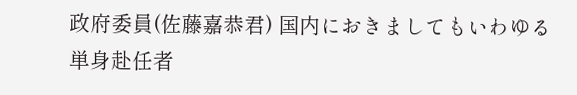政府委員(佐藤嘉恭君) 国内におきましてもいわゆる単身赴任者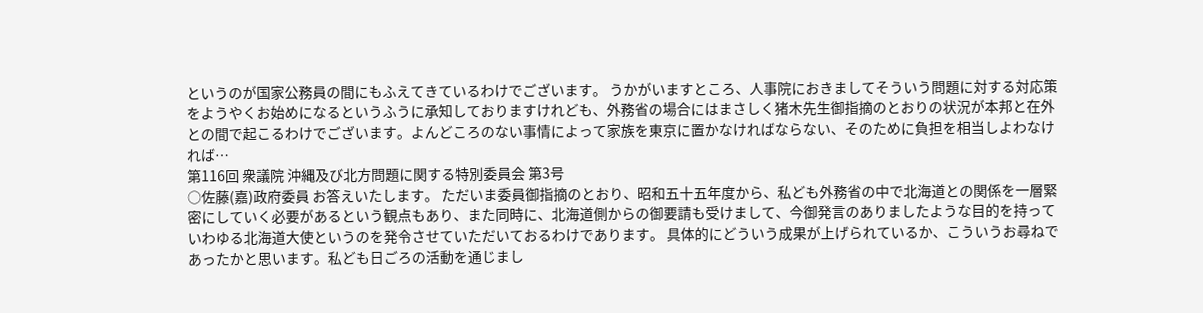というのが国家公務員の間にもふえてきているわけでございます。 うかがいますところ、人事院におきましてそういう問題に対する対応策をようやくお始めになるというふうに承知しておりますけれども、外務省の場合にはまさしく猪木先生御指摘のとおりの状況が本邦と在外との間で起こるわけでございます。よんどころのない事情によって家族を東京に置かなければならない、そのために負担を相当しよわなければ…
第116回 衆議院 沖縄及び北方問題に関する特別委員会 第3号
○佐藤(嘉)政府委員 お答えいたします。 ただいま委員御指摘のとおり、昭和五十五年度から、私ども外務省の中で北海道との関係を一層緊密にしていく必要があるという観点もあり、また同時に、北海道側からの御要請も受けまして、今御発言のありましたような目的を持っていわゆる北海道大使というのを発令させていただいておるわけであります。 具体的にどういう成果が上げられているか、こういうお尋ねであったかと思います。私ども日ごろの活動を通じまし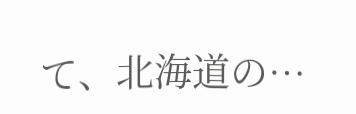て、北海道の…